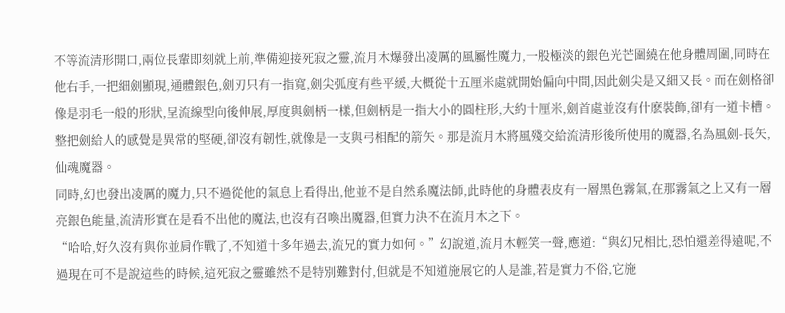不等流清形開口,兩位長輩即刻就上前,準備迎接死寂之靈,流月木爆發出凌厲的風屬性魔力,一股極淡的銀色光芒圍繞在他身體周圍,同時在他右手,一把細劍顯現,通體銀色,劍刃只有一指寬,劍尖弧度有些平緩,大概從十五厘米處就開始偏向中間,因此劍尖是又細又長。而在劍格卻像是羽毛一般的形狀,呈流線型向後伸展,厚度與劍柄一樣,但劍柄是一指大小的圓柱形,大約十厘米,劍首處並沒有什麽裝飾,卻有一道卡槽。整把劍給人的感覺是異常的堅硬,卻沒有韌性,就像是一支與弓相配的箭矢。那是流月木將風殘交給流清形後所使用的魔器,名為風劍-長矢,仙魂魔器。
同時,幻也發出凌厲的魔力,只不過從他的氣息上看得出,他並不是自然系魔法師,此時他的身體表皮有一層黑色霧氣,在那霧氣之上又有一層亮銀色能量,流清形實在是看不出他的魔法,也沒有召喚出魔器,但實力決不在流月木之下。
“哈哈,好久沒有與你並肩作戰了,不知道十多年過去,流兄的實力如何。”幻說道,流月木輕笑一聲,應道:“與幻兄相比,恐怕還差得遠呢,不過現在可不是說這些的時候,這死寂之靈雖然不是特別難對付,但就是不知道施展它的人是誰,若是實力不俗,它施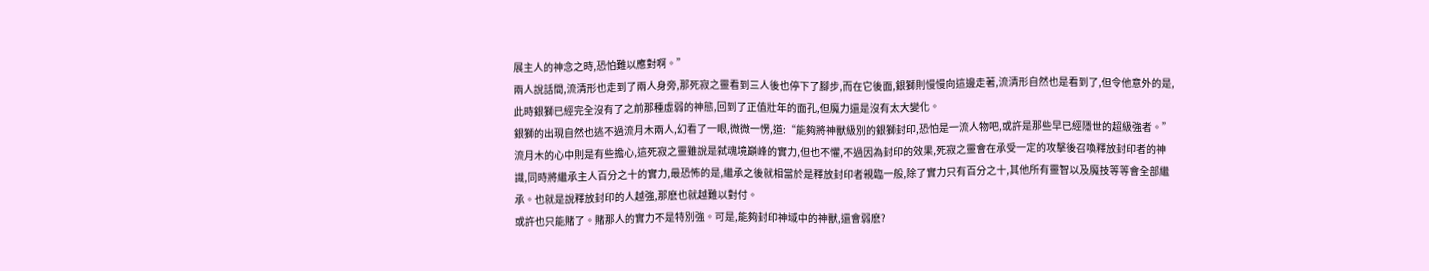展主人的神念之時,恐怕難以應對啊。”
兩人說話間,流清形也走到了兩人身旁,那死寂之靈看到三人後也停下了腳步,而在它後面,銀獅則慢慢向這邊走著,流清形自然也是看到了,但令他意外的是,此時銀獅已經完全沒有了之前那種虛弱的神態,回到了正值壯年的面孔,但魔力還是沒有太大變化。
銀獅的出現自然也逃不過流月木兩人,幻看了一眼,微微一愣,道:“能夠將神獸級別的銀獅封印,恐怕是一流人物吧,或許是那些早已經隱世的超級強者。”
流月木的心中則是有些擔心,這死寂之靈雖說是弑魂境巔峰的實力,但也不懼,不過因為封印的效果,死寂之靈會在承受一定的攻擊後召喚釋放封印者的神識,同時將繼承主人百分之十的實力,最恐怖的是,繼承之後就相當於是釋放封印者親臨一般,除了實力只有百分之十,其他所有靈智以及魔技等等會全部繼承。也就是說釋放封印的人越強,那麽也就越難以對付。
或許也只能賭了。賭那人的實力不是特別強。可是,能夠封印神域中的神獸,還會弱麽?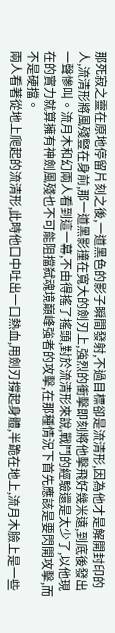那死寂之靈在原地停留片刻之後,一道黑色的影子瞬間發射,不過目標卻是流清形,因為他才是解開封印的人,流清形將風殘豎在身前,那一道黑影撞在寬大的劍刃上,強烈的衝擊即刻將他擊飛好幾米遠,到底後發出一聲慘叫。流月木和幻兩人看到這一幕,不由得搖了搖頭,對於流清形來說,戰鬥的經驗還是太少了,以他現在的實力就算擁有神劍風殘也不可能阻擋弑魂境巔峰強者的攻擊,在那種情況下首先應該是要閃開攻擊,而不是硬擋。
兩人看著從地上爬起的流清形,此時他口中吐出一口熱血,用劍刃撐起身體,半跪在地上,流月木臉上是一些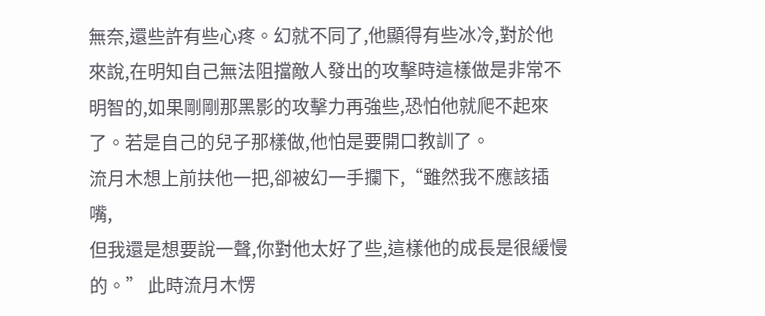無奈,還些許有些心疼。幻就不同了,他顯得有些冰冷,對於他來說,在明知自己無法阻擋敵人發出的攻擊時這樣做是非常不明智的,如果剛剛那黑影的攻擊力再強些,恐怕他就爬不起來了。若是自己的兒子那樣做,他怕是要開口教訓了。
流月木想上前扶他一把,卻被幻一手攔下,“雖然我不應該插嘴,
但我還是想要說一聲,你對他太好了些,這樣他的成長是很緩慢的。” 此時流月木愣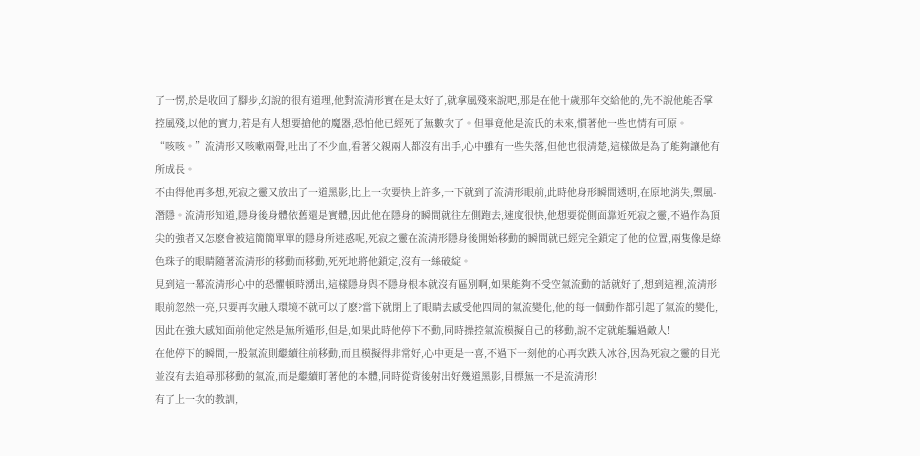了一愣,於是收回了腳步,幻說的很有道理,他對流清形實在是太好了,就拿風殘來說吧,那是在他十歲那年交給他的,先不說他能否掌控風殘,以他的實力,若是有人想要搶他的魔器,恐怕他已經死了無數次了。但畢竟他是流氏的未來,慣著他一些也情有可原。
“咳咳。”流清形又咳嗽兩聲,吐出了不少血,看著父親兩人都沒有出手,心中雖有一些失落,但他也很清楚,這樣做是為了能夠讓他有所成長。
不由得他再多想,死寂之靈又放出了一道黑影,比上一次要快上許多,一下就到了流清形眼前,此時他身形瞬間透明,在原地消失,禦風-潛隱。流清形知道,隱身後身體依舊還是實體,因此他在隱身的瞬間就往左側跑去,速度很快,他想要從側面靠近死寂之靈,不過作為頂尖的強者又怎麽會被這簡簡單單的隱身所迷惑呢,死寂之靈在流清形隱身後開始移動的瞬間就已經完全鎖定了他的位置,兩隻像是綠色珠子的眼睛隨著流清形的移動而移動,死死地將他鎖定,沒有一絲破綻。
見到這一幕流清形心中的恐懼頓時湧出,這樣隱身與不隱身根本就沒有區別啊,如果能夠不受空氣流動的話就好了,想到這裡,流清形眼前忽然一亮,只要再次融入環境不就可以了麽?當下就閉上了眼睛去感受他四周的氣流變化,他的每一個動作都引起了氣流的變化,因此在強大感知面前他定然是無所遁形,但是,如果此時他停下不動,同時操控氣流模擬自己的移動,說不定就能騙過敵人!
在他停下的瞬間,一股氣流則繼續往前移動,而且模擬得非常好,心中更是一喜,不過下一刻他的心再次跌入冰谷,因為死寂之靈的目光並沒有去追尋那移動的氣流,而是繼續盯著他的本體,同時從背後射出好幾道黑影,目標無一不是流清形!
有了上一次的教訓,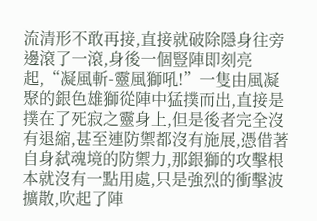流清形不敢再接,直接就破除隱身往旁邊滾了一滾,身後一個豎陣即刻亮起,“凝風斬-靈風獅吼!”一隻由風凝聚的銀色雄獅從陣中猛撲而出,直接是撲在了死寂之靈身上,但是後者完全沒有退縮,甚至連防禦都沒有施展,憑借著自身弑魂境的防禦力,那銀獅的攻擊根本就沒有一點用處,只是強烈的衝擊波擴散,吹起了陣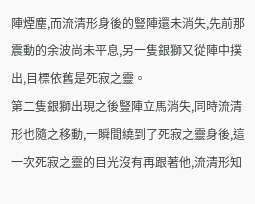陣煙塵,而流清形身後的豎陣還未消失,先前那震動的余波尚未平息,另一隻銀獅又從陣中撲出,目標依舊是死寂之靈。
第二隻銀獅出現之後豎陣立馬消失,同時流清形也隨之移動,一瞬間繞到了死寂之靈身後,這一次死寂之靈的目光沒有再跟著他,流清形知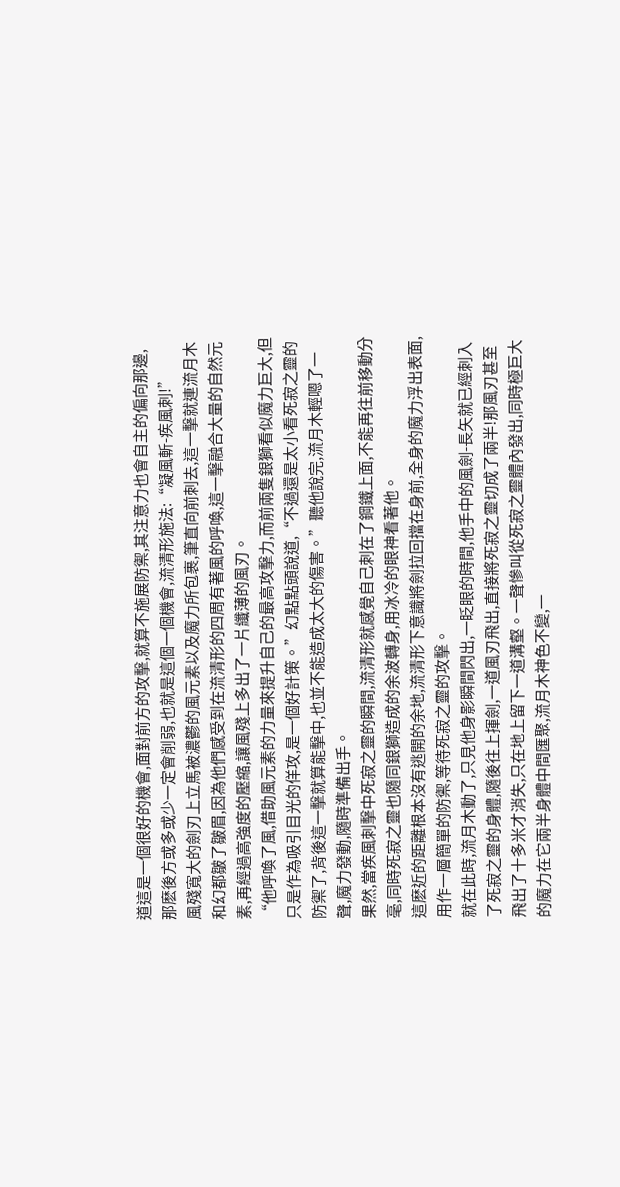道這是一個很好的機會,面對前方的攻擊,就算不施展防禦,其注意力也會自主的偏向那邊,那麽後方或多或少一定會削弱,也就是這個一個機會,流清形施法:“凝風斬-疾風刺!”
風殘寬大的劍刃上立馬被濃鬱的風元素以及魔力所包裹,筆直向前刺去,這一擊就連流月木和幻都皺了皺眉,因為他們感受到在流清形的四周有著風的呼喚,這一擊融合大量的自然元素,再經過高強度的壓縮,讓風殘上多出了一片纖薄的風刃。
“他呼喚了風,借助風元素的力量來提升自己的最高攻擊力,而前兩隻銀獅看似魔力巨大,但只是作為吸引目光的佯攻,是一個好計策。”幻點點頭說道,“不過還是太小看死寂之靈的防禦了,背後這一擊就算能擊中,也並不能造成太大的傷害。”聽他說完,流月木輕嗯了一聲,魔力發動,隨時準備出手。
果然,當疾風刺擊中死寂之靈的瞬間,流清形就感覺自己刺在了鋼鐵上面,不能再往前移動分毫,同時死寂之靈也隨同銀獅造成的余波轉身,用冰冷的眼神看著他。
這麽近的距離根本沒有逃開的余地,流清形下意識將劍拉回擋在身前,全身的魔力浮出表面,用作一層簡單的防禦,等待死寂之靈的攻擊。
就在此時,流月木動了,只見他身影瞬間閃出,一眨眼的時間,他手中的風劍-長矢就已經刺入了死寂之靈的身體,隨後往上揮劍,一道風刃飛出,直接將死寂之靈切成了兩半!那風刃甚至飛出了十多米才消失,只在地上留下一道溝壑。一聲慘叫從死寂之靈體內發出,同時極巨大的魔力在它兩半身體中間匯聚,流月木神色不變,一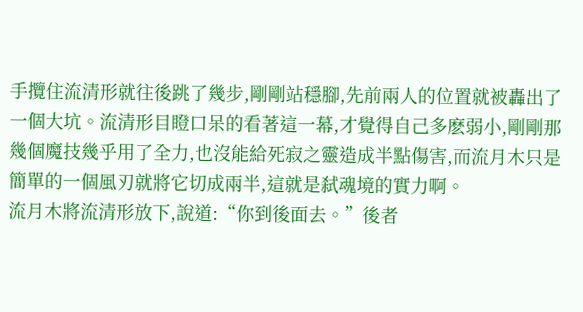手攬住流清形就往後跳了幾步,剛剛站穩腳,先前兩人的位置就被轟出了一個大坑。流清形目瞪口呆的看著這一幕,才覺得自己多麽弱小,剛剛那幾個魔技幾乎用了全力,也沒能給死寂之靈造成半點傷害,而流月木只是簡單的一個風刃就將它切成兩半,這就是弑魂境的實力啊。
流月木將流清形放下,說道:“你到後面去。”後者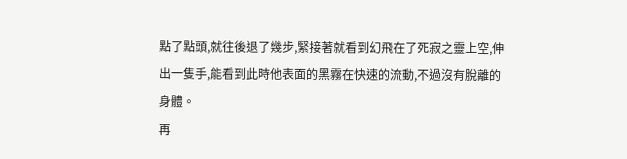點了點頭,就往後退了幾步,緊接著就看到幻飛在了死寂之靈上空,伸出一隻手,能看到此時他表面的黑霧在快速的流動,不過沒有脫離的身體。
再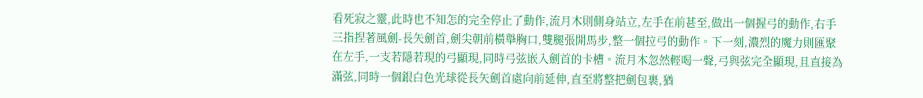看死寂之靈,此時也不知怎的完全停止了動作,流月木則側身站立,左手在前甚至,做出一個握弓的動作,右手三指捏著風劍-長矢劍首,劍尖朝前橫舉胸口,雙腿張開馬步,整一個拉弓的動作。下一刻,濃烈的魔力則匯聚在左手,一支若隱若現的弓顯現,同時弓弦嵌入劍首的卡槽。流月木忽然輕喝一聲,弓與弦完全顯現,且直接為滿弦,同時一個銀白色光球從長矢劍首處向前延伸,直至將整把劍包裹,猶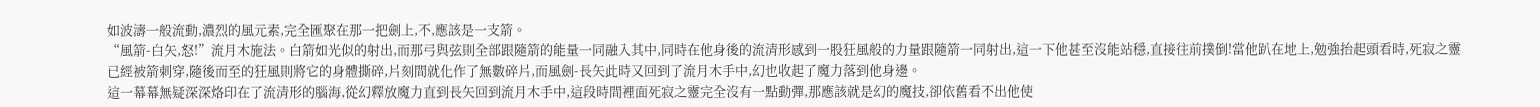如波濤一般流動,濃烈的風元素,完全匯聚在那一把劍上,不,應該是一支箭。
“風箭-白矢,怒!”流月木施法。白箭如光似的射出,而那弓與弦則全部跟隨箭的能量一同融入其中,同時在他身後的流清形感到一股狂風般的力量跟隨箭一同射出,這一下他甚至沒能站穩,直接往前撲倒!當他趴在地上,勉強抬起頭看時,死寂之靈已經被箭刺穿,隨後而至的狂風則將它的身體撕碎,片刻間就化作了無數碎片,而風劍-長矢此時又回到了流月木手中,幻也收起了魔力落到他身邊。
這一幕幕無疑深深烙印在了流清形的腦海,從幻釋放魔力直到長矢回到流月木手中,這段時間裡面死寂之靈完全沒有一點動彈,那應該就是幻的魔技,卻依舊看不出他使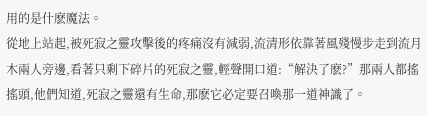用的是什麽魔法。
從地上站起,被死寂之靈攻擊後的疼痛沒有減弱,流清形依靠著風殘慢步走到流月木兩人旁邊,看著只剩下碎片的死寂之靈,輕聲開口道:“解決了麽?”那兩人都搖搖頭,他們知道,死寂之靈還有生命,那麽它必定要召喚那一道神識了。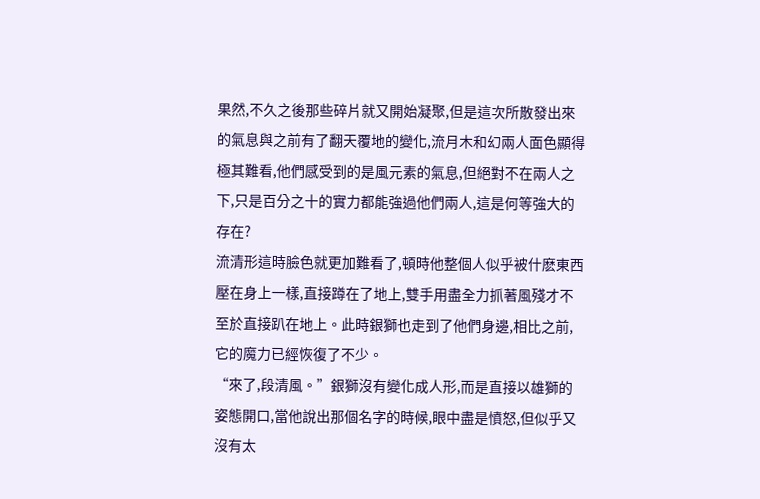果然,不久之後那些碎片就又開始凝聚,但是這次所散發出來的氣息與之前有了翻天覆地的變化,流月木和幻兩人面色顯得極其難看,他們感受到的是風元素的氣息,但絕對不在兩人之下,只是百分之十的實力都能強過他們兩人,這是何等強大的存在?
流清形這時臉色就更加難看了,頓時他整個人似乎被什麽東西壓在身上一樣,直接蹲在了地上,雙手用盡全力抓著風殘才不至於直接趴在地上。此時銀獅也走到了他們身邊,相比之前,它的魔力已經恢復了不少。
“來了,段清風。”銀獅沒有變化成人形,而是直接以雄獅的姿態開口,當他說出那個名字的時候,眼中盡是憤怒,但似乎又沒有太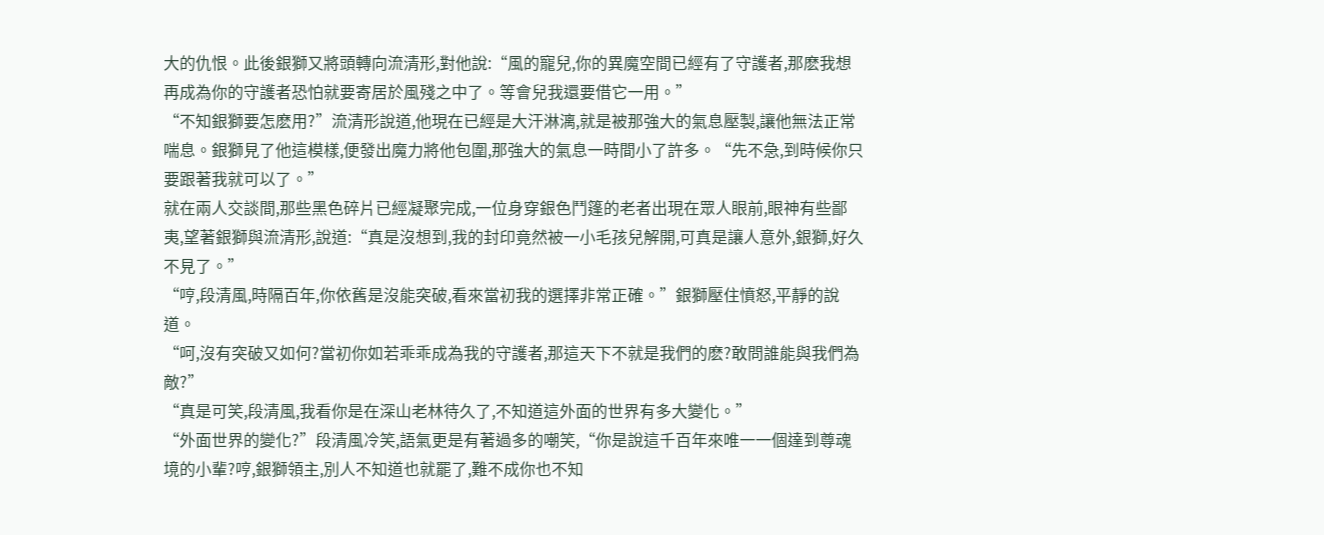大的仇恨。此後銀獅又將頭轉向流清形,對他說:“風的寵兒,你的異魔空間已經有了守護者,那麽我想再成為你的守護者恐怕就要寄居於風殘之中了。等會兒我還要借它一用。”
“不知銀獅要怎麽用?”流清形說道,他現在已經是大汗淋漓,就是被那強大的氣息壓製,讓他無法正常喘息。銀獅見了他這模樣,便發出魔力將他包圍,那強大的氣息一時間小了許多。“先不急,到時候你只要跟著我就可以了。”
就在兩人交談間,那些黑色碎片已經凝聚完成,一位身穿銀色鬥篷的老者出現在眾人眼前,眼神有些鄙夷,望著銀獅與流清形,說道:“真是沒想到,我的封印竟然被一小毛孩兒解開,可真是讓人意外,銀獅,好久不見了。”
“哼,段清風,時隔百年,你依舊是沒能突破,看來當初我的選擇非常正確。”銀獅壓住憤怒,平靜的說道。
“呵,沒有突破又如何?當初你如若乖乖成為我的守護者,那這天下不就是我們的麽?敢問誰能與我們為敵?”
“真是可笑,段清風,我看你是在深山老林待久了,不知道這外面的世界有多大變化。”
“外面世界的變化?”段清風冷笑,語氣更是有著過多的嘲笑,“你是說這千百年來唯一一個達到尊魂境的小輩?哼,銀獅領主,別人不知道也就罷了,難不成你也不知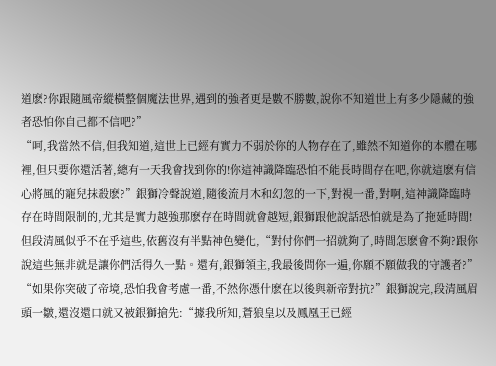道麽?你跟隨風帝縱橫整個魔法世界,遇到的強者更是數不勝數,說你不知道世上有多少隱藏的強者恐怕你自己都不信吧?”
“呵,我當然不信,但我知道,這世上已經有實力不弱於你的人物存在了,雖然不知道你的本體在哪裡,但只要你還活著,總有一天我會找到你的!你這神識降臨恐怕不能長時間存在吧,你就這麽有信心將風的寵兒抹殺麽?”銀獅冷聲說道,隨後流月木和幻忽的一下,對視一番,對啊,這神識降臨時存在時間限制的,尤其是實力越強那麽存在時間就會越短,銀獅跟他說話恐怕就是為了拖延時間!
但段清風似乎不在乎這些,依舊沒有半點神色變化,“對付你們一招就夠了,時間怎麽會不夠?跟你說這些無非就是讓你們活得久一點。還有,銀獅領主,我最後問你一遍,你願不願做我的守護者?”
“如果你突破了帝境,恐怕我會考慮一番,不然你憑什麽在以後與新帝對抗?”銀獅說完,段清風眉頭一皺,還沒還口就又被銀獅搶先:“據我所知,蒼狼皇以及鳳凰王已經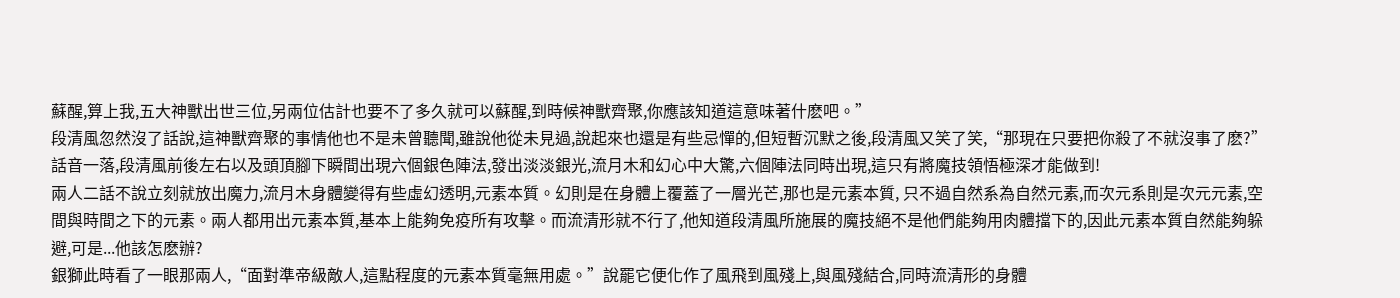蘇醒,算上我,五大神獸出世三位,另兩位估計也要不了多久就可以蘇醒,到時候神獸齊聚,你應該知道這意味著什麽吧。”
段清風忽然沒了話說,這神獸齊聚的事情他也不是未曾聽聞,雖說他從未見過,說起來也還是有些忌憚的,但短暫沉默之後,段清風又笑了笑,“那現在只要把你殺了不就沒事了麽?”話音一落,段清風前後左右以及頭頂腳下瞬間出現六個銀色陣法,發出淡淡銀光,流月木和幻心中大驚,六個陣法同時出現,這只有將魔技領悟極深才能做到!
兩人二話不說立刻就放出魔力,流月木身體變得有些虛幻透明,元素本質。幻則是在身體上覆蓋了一層光芒,那也是元素本質, 只不過自然系為自然元素,而次元系則是次元元素,空間與時間之下的元素。兩人都用出元素本質,基本上能夠免疫所有攻擊。而流清形就不行了,他知道段清風所施展的魔技絕不是他們能夠用肉體擋下的,因此元素本質自然能夠躲避,可是...他該怎麽辦?
銀獅此時看了一眼那兩人,“面對準帝級敵人,這點程度的元素本質毫無用處。”說罷它便化作了風飛到風殘上,與風殘結合,同時流清形的身體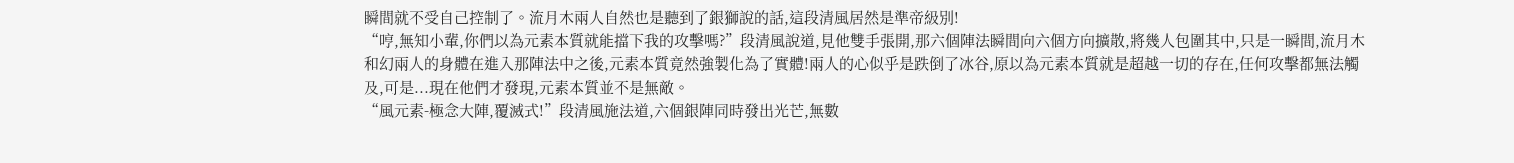瞬間就不受自己控制了。流月木兩人自然也是聽到了銀獅說的話,這段清風居然是準帝級別!
“哼,無知小輩,你們以為元素本質就能擋下我的攻擊嗎?”段清風說道,見他雙手張開,那六個陣法瞬間向六個方向擴散,將幾人包圍其中,只是一瞬間,流月木和幻兩人的身體在進入那陣法中之後,元素本質竟然強製化為了實體!兩人的心似乎是跌倒了冰谷,原以為元素本質就是超越一切的存在,任何攻擊都無法觸及,可是...現在他們才發現,元素本質並不是無敵。
“風元素-極念大陣,覆滅式!”段清風施法道,六個銀陣同時發出光芒,無數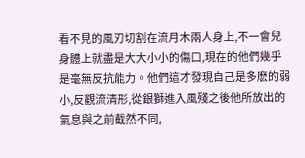看不見的風刃切割在流月木兩人身上,不一會兒身體上就盡是大大小小的傷口,現在的他們幾乎是毫無反抗能力。他們這才發現自己是多麽的弱小,反觀流清形,從銀獅進入風殘之後他所放出的氣息與之前截然不同,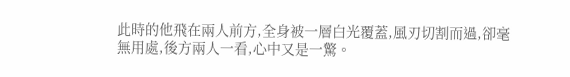此時的他飛在兩人前方,全身被一層白光覆蓋,風刃切割而過,卻毫無用處,後方兩人一看,心中又是一驚。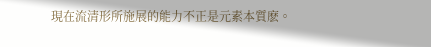現在流清形所施展的能力不正是元素本質麽。